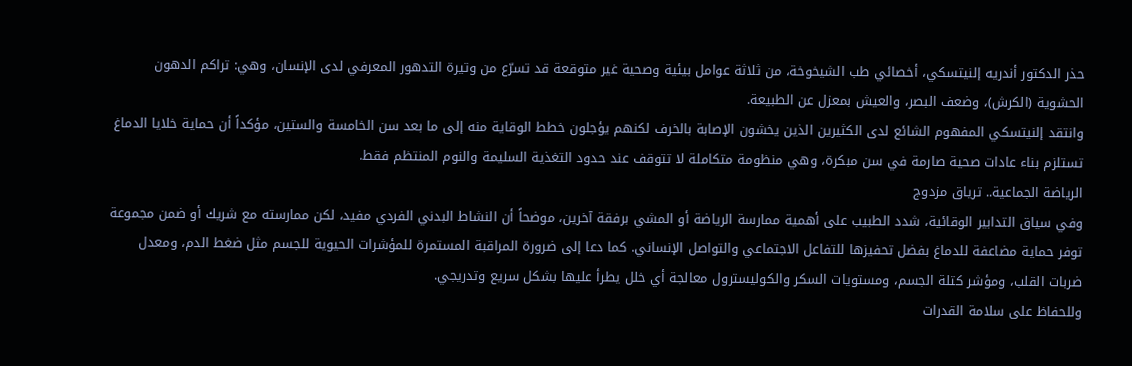حذر الدكتور أندريه إلنيتسكي، أخصائي طب الشيخوخة، من ثلاثة عوامل بيئية وصحية غير متوقعة قد تسرّع من وتيرة التدهور المعرفي لدى الإنسان، وهي: تراكم الدهون الحشوية (الكرش)، وضعف البصر، والعيش بمعزل عن الطبيعة.
وانتقد إلنيتسكي المفهوم الشائع لدى الكثيرين الذين يخشون الإصابة بالخرف لكنهم يؤجلون خطط الوقاية منه إلى ما بعد سن الخامسة والستين، مؤكداً أن حماية خلايا الدماغ تستلزم بناء عادات صحية صارمة في سن مبكرة، وهي منظومة متكاملة لا تتوقف عند حدود التغذية السليمة والنوم المنتظم فقط.
الرياضة الجماعية.. ترياق مزدوج
وفي سياق التدابير الوقائية، شدد الطبيب على أهمية ممارسة الرياضة أو المشي برفقة آخرين، موضحاً أن النشاط البدني الفردي مفيد، لكن ممارسته مع شريك أو ضمن مجموعة توفر حماية مضاعفة للدماغ بفضل تحفيزها للتفاعل الاجتماعي والتواصل الإنساني. كما دعا إلى ضرورة المراقبة المستمرة للمؤشرات الحيوية للجسم مثل ضغط الدم، ومعدل ضربات القلب، ومؤشر كتلة الجسم، ومستويات السكر والكوليسترول معالجة أي خلل يطرأ عليها بشكل سريع وتدريجي.
وللحفاظ على سلامة القدرات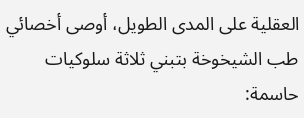العقلية على المدى الطويل، أوصى أخصائي طب الشيخوخة بتبني ثلاثة سلوكيات حاسمة: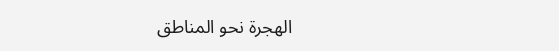الهجرة نحو المناطق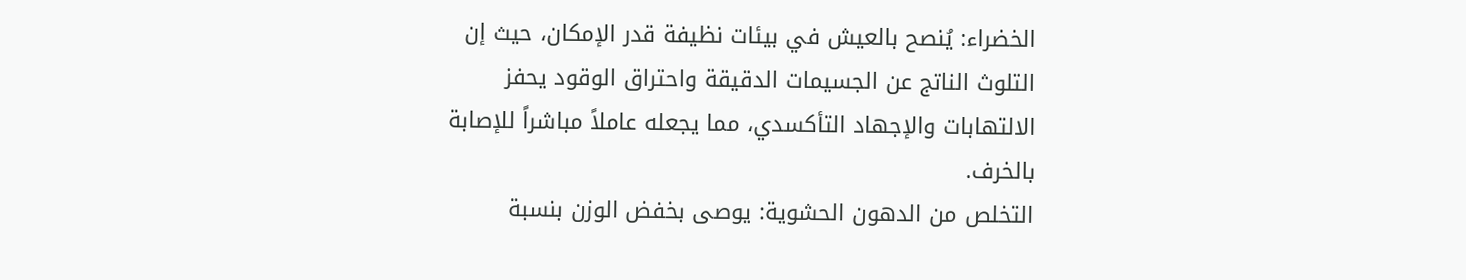الخضراء: يُنصح بالعيش في بيئات نظيفة قدر الإمكان، حيث إن التلوث الناتج عن الجسيمات الدقيقة واحتراق الوقود يحفز الالتهابات والإجهاد التأكسدي، مما يجعله عاملاً مباشراً للإصابة بالخرف.
التخلص من الدهون الحشوية: يوصى بخفض الوزن بنسبة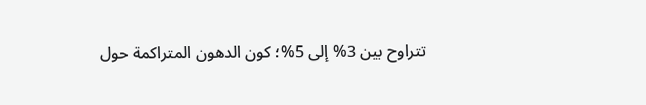تتراوح بين 3% إلى 5%؛ كون الدهون المتراكمة حول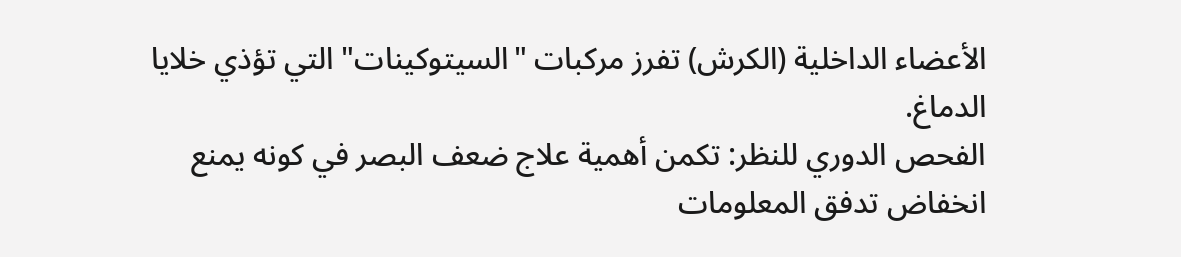الأعضاء الداخلية (الكرش) تفرز مركبات "السيتوكينات" التي تؤذي خلايا الدماغ.
الفحص الدوري للنظر: تكمن أهمية علاج ضعف البصر في كونه يمنع انخفاض تدفق المعلومات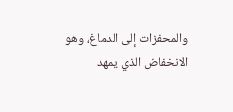والمحفزات إلى الدماغ، وهو الانخفاض الذي يمهد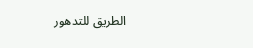الطريق للتدهور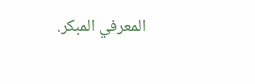المعرفي المبكر.